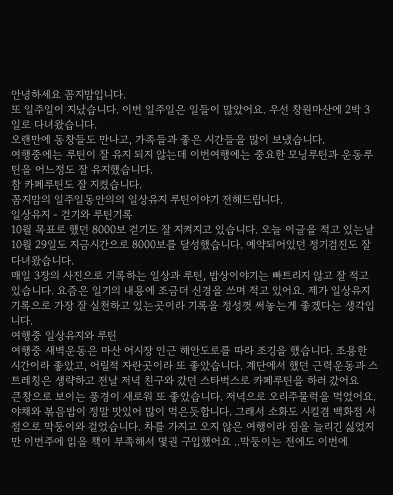안녕하세요 꼼지맘입니다.
또 일주일이 지났습니다. 이번 일주일은 일들이 많았어요. 우선 창원마산에 2박 3일로 다녀왔습니다.
오랜만에 동창들도 만나고, 가족들과 좋은 시간들을 많이 보냈습니다.
여행중에는 루틴이 잘 유지 되지 않는데 이번여행에는 중요한 모닝루틴과 운동루틴을 어느정도 잘 유지했습니다.
참 카페루틴도 잘 지켰습니다.
꼼지맘의 일주일동안의의 일상유지 루틴이야기 전해드립니다.
일상유지 - 걷기와 루틴기록
10월 목표로 했던 8000보 걷기도 잘 지켜지고 있습니다. 오늘 이글을 적고 있는날 10월 29일도 지금시간으로 8000보를 달성했습니다. 예약되어있던 정기검진도 잘 다녀왔습니다.
매일 3장의 사진으로 기록하는 일상과 루틴, 밥상이야기는 빠트리지 않고 잘 적고 있습니다. 요즘은 일기의 내용에 조금더 신경을 쓰며 적고 있어요. 제가 일상유지 기록으로 가장 잘 실천하고 있는곳이라 기록을 정성껏 써놓는게 좋겠다는 생각입니다.
여행중 일상유지와 루틴
여행중 새벽운동은 마산 어시장 인근 해안도로를 따라 조깅을 했습니다. 조용한 시간이라 좋았고, 어릴적 자란곳이라 또 좋았습니다. 계단에서 했던 근력운동과 스트레칭은 생략하고 전날 저녁 친구와 갔던 스타벅스로 카페루틴을 하러 갔어요
큰창으로 보이는 풍경이 새로워 또 좋았습니다. 저녁으로 오리주물럭을 먹었어요. 야채와 볶음밥이 정말 맛있어 많이 먹은듯합니다. 그래서 소화도 시킬겸 백화점 서점으로 막둥이와 걸었습니다. 차를 가지고 오지 않은 여행이라 짐을 늘리긴 싫었지만 이번주에 읽을 책이 부족해서 몇권 구입했어요 ..막둥이는 전에도 이번에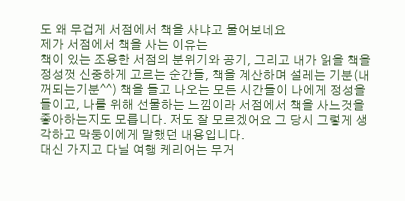도 왜 무겁게 서점에서 책을 사냐고 물어보네요
제가 서점에서 책을 사는 이유는
책이 있는 조용한 서점의 분위기와 공기, 그리고 내가 읽을 책을 정성껏 신중하게 고르는 순간들, 책을 계산하며 설레는 기분(내꺼되는기분^^) 책을 들고 나오는 모든 시간들이 나에게 정성을 들이고, 나를 위해 선물하는 느낌이라 서점에서 책을 사느것을 좋아하는지도 모릅니다. 저도 잘 모르겠어요 그 당시 그렇게 생각하고 막둥이에게 말했던 내용입니다.
대신 가지고 다닐 여행 케리어는 무거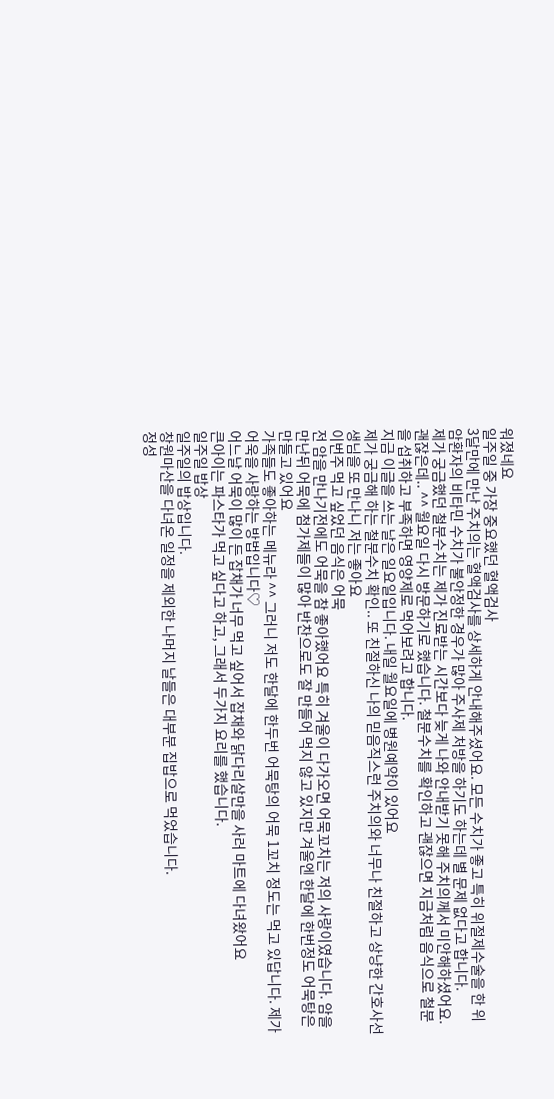워졌네요
일주일 중 가장 중요했던 혈액검사
3달만에 만난 주치의는 혈액검사를 상세하게 안내해주셨어요. 모든 수치가 좋고 특히 위절제수술을 한 위암환자의 비타민 수치가 불안정한 경우가 많아 주사제 처방을 하기도 하는데 별 문제 없다고 합니다.
제가 궁금했던 철분수치는 제가 진료받는 시간보다 늦게 나와 안내받기 못해 주치의께서 미안해하셨어요. 괜잖은데.. ^^ 월요일 다시 방문하기로 했습니다. 철분수치를 확인하고 괜잖으면 지금처럼 음식으로 철분을 섭취하고 부족하면 영양제로 먹어보려고 합니다.
지금 이글을 쓰는 날은 일요일입니다. 내일 월요일에 병원예약이 있어요
제가 궁금해 하는 철분수치 확인.. 또 친절하신 나의 믿음직스런 주치의와 너무나 친절하고 상냥한 간호사선생님을 또 만나니 저는 좋아요
이번주 먹고 싶었던 음식은 어묵
전 암을 만나기전에도 어묵을 참 좋아했어요 특히 겨울이 다가오면 어묵꼬치는 저의 사랑이였습니다. 암을 만난뒤 어묵에 첨가제들이 많아 반찬으로도 잘 만들어 먹지 않고 있지만 겨울엔 한달에 한번정도 어묵탕은 만들고 있어요
가족들도 좋아하는 메뉴라 ^^ 그러니 저도 한달에 한두번 어묵탕의 어묵 1꼬치 정도는 먹고 있답니다. 제가 어욱을 사랑하는 방법입니다♡
어느날 어묵이 많이 든 잡채가 너무 먹고 싶어서 잡채와 닭다리살만을 사러 마트에 다녀왔어요
큰아이는 파스타가 먹고 싶다고 하고, 그래서 두가지 요리를 했습니다.
일주일 밥상
일주일의 밥상입니다.
창원마산을 다녀온 일정을 제외한 나머지 날들은 대부분 집밥으로 먹었습니다.
정성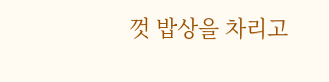껏 밥상을 차리고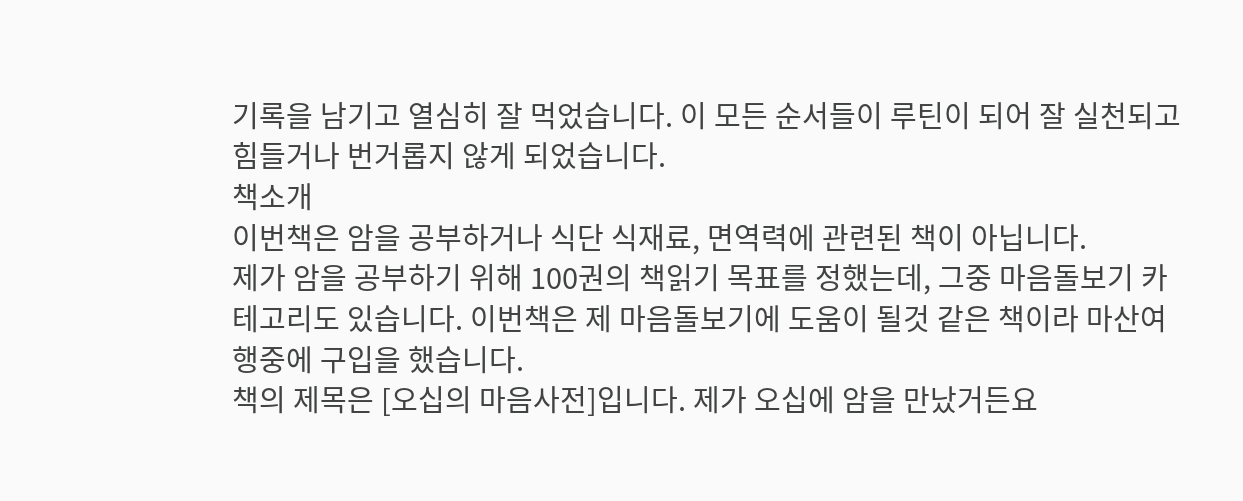기록을 남기고 열심히 잘 먹었습니다. 이 모든 순서들이 루틴이 되어 잘 실천되고 힘들거나 번거롭지 않게 되었습니다.
책소개
이번책은 암을 공부하거나 식단 식재료, 면역력에 관련된 책이 아닙니다.
제가 암을 공부하기 위해 100권의 책읽기 목표를 정했는데, 그중 마음돌보기 카테고리도 있습니다. 이번책은 제 마음돌보기에 도움이 될것 같은 책이라 마산여행중에 구입을 했습니다.
책의 제목은 [오십의 마음사전]입니다. 제가 오십에 암을 만났거든요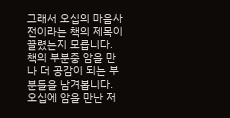그래서 오십의 마음사전이라는 책의 제목이 끌렸는지 모릅니다.
책의 부분중 암을 만나 더 공감이 되는 부분들을 남겨봅니다.
오십에 암을 만난 저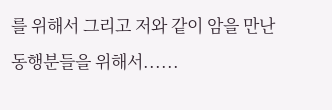를 위해서 그리고 저와 같이 암을 만난 동행분들을 위해서......